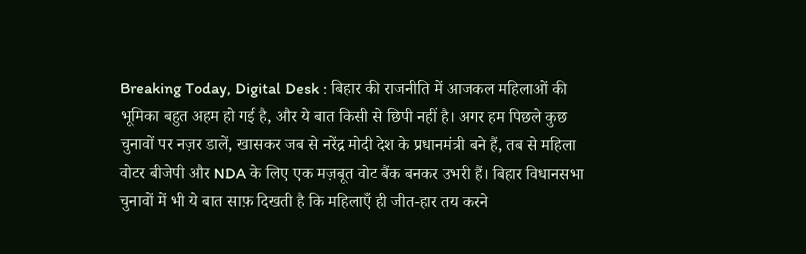Breaking Today, Digital Desk : बिहार की राजनीति में आजकल महिलाओं की भूमिका बहुत अहम हो गई है, और ये बात किसी से छिपी नहीं है। अगर हम पिछले कुछ चुनावों पर नज़र डालें, खासकर जब से नरेंद्र मोदी देश के प्रधानमंत्री बने हैं, तब से महिला वोटर बीजेपी और NDA के लिए एक मज़बूत वोट बैंक बनकर उभरी हैं। बिहार विधानसभा चुनावों में भी ये बात साफ़ दिखती है कि महिलाएँ ही जीत-हार तय करने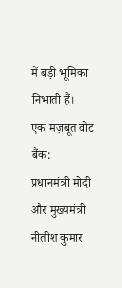में बड़ी भूमिका निभाती हैं।
एक मज़बूत वोट बैंक:
प्रधानमंत्री मोदी और मुख्यमंत्री नीतीश कुमार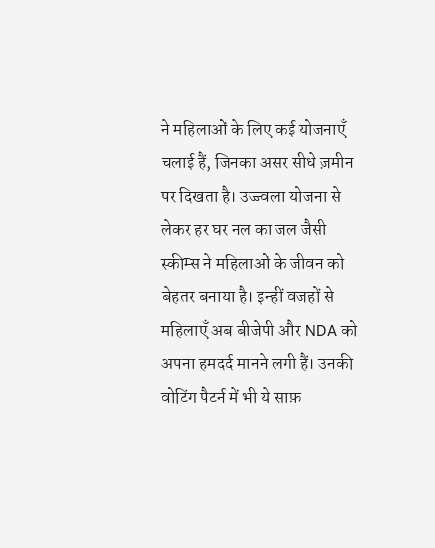ने महिलाओं के लिए कई योजनाएँ चलाई हैं, जिनका असर सीधे ज़मीन पर दिखता है। उज्ज्वला योजना से लेकर हर घर नल का जल जैसी स्कीम्स ने महिलाओं के जीवन को बेहतर बनाया है। इन्हीं वजहों से महिलाएँ अब बीजेपी और NDA को अपना हमदर्द मानने लगी हैं। उनकी वोटिंग पैटर्न में भी ये साफ़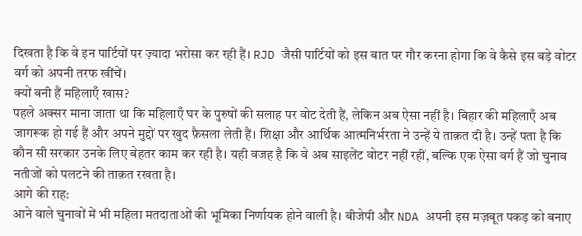दिखता है कि वे इन पार्टियों पर ज़्यादा भरोसा कर रही हैं। RJD जैसी पार्टियों को इस बात पर गौर करना होगा कि वे कैसे इस बड़े वोटर वर्ग को अपनी तरफ खींचें।
क्यों बनी हैं महिलाएँ खास?
पहले अक्सर माना जाता था कि महिलाएँ घर के पुरुषों की सलाह पर वोट देती हैं, लेकिन अब ऐसा नहीं है। बिहार की महिलाएँ अब जागरूक हो गई हैं और अपने मुद्दों पर खुद फ़ैसला लेती हैं। शिक्षा और आर्थिक आत्मनिर्भरता ने उन्हें ये ताक़त दी है। उन्हें पता है कि कौन सी सरकार उनके लिए बेहतर काम कर रही है। यही वजह है कि वे अब साइलेंट वोटर नहीं रहीं, बल्कि एक ऐसा वर्ग हैं जो चुनाव नतीजों को पलटने की ताक़त रखता है।
आगे की राह:
आने वाले चुनावों में भी महिला मतदाताओं की भूमिका निर्णायक होने वाली है। बीजेपी और NDA अपनी इस मज़बूत पकड़ को बनाए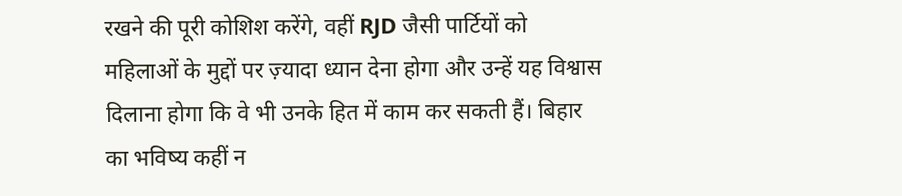रखने की पूरी कोशिश करेंगे, वहीं RJD जैसी पार्टियों को महिलाओं के मुद्दों पर ज़्यादा ध्यान देना होगा और उन्हें यह विश्वास दिलाना होगा कि वे भी उनके हित में काम कर सकती हैं। बिहार का भविष्य कहीं न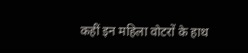कहीं इन महिला वोटरों के हाथ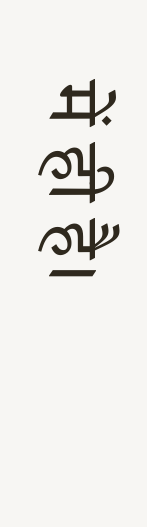में ही है।